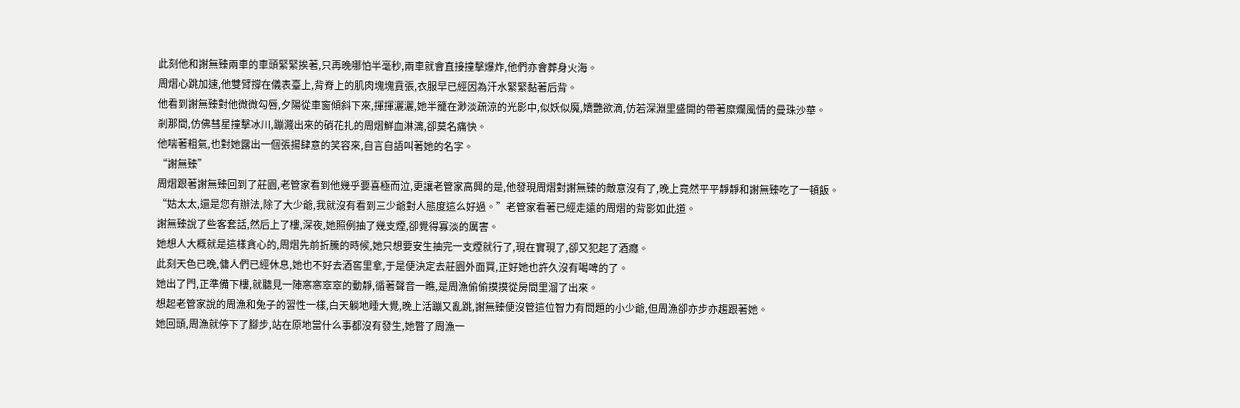此刻他和謝無臻兩車的車頭緊緊挨著,只再晚哪怕半毫秒,兩車就會直接撞擊爆炸,他們亦會葬身火海。
周熠心跳加速,他雙臂撐在儀表臺上,背脊上的肌肉塊塊賁張,衣服早已經因為汗水緊緊黏著后背。
他看到謝無臻對他微微勾唇,夕陽從車窗傾斜下來,揮揮灑灑,她半籠在渺淡疏涼的光影中,似妖似魔,嬌艷欲滴,仿若深淵里盛開的帶著糜爛風情的曼珠沙華。
剎那間,仿佛彗星撞擊冰川,蹦濺出來的硝花扎的周熠鮮血淋漓,卻莫名痛快。
他喘著粗氣,也對她露出一個張揚肆意的笑容來,自言自語叫著她的名字。
“謝無臻”
周熠跟著謝無臻回到了莊園,老管家看到他幾乎要喜極而泣,更讓老管家高興的是,他發現周熠對謝無臻的敵意沒有了,晚上竟然平平靜靜和謝無臻吃了一頓飯。
“姑太太,還是您有辦法,除了大少爺,我就沒有看到三少爺對人態度這么好過。”老管家看著已經走遠的周熠的背影如此道。
謝無臻說了些客套話,然后上了樓,深夜,她照例抽了幾支煙,卻覺得寡淡的厲害。
她想人大概就是這樣貪心的,周熠先前折騰的時候,她只想要安生抽完一支煙就行了,現在實現了,卻又犯起了酒癮。
此刻天色已晚,傭人們已經休息,她也不好去酒窖里拿,于是便決定去莊園外面買,正好她也許久沒有喝啤的了。
她出了門,正準備下樓,就聽見一陣窸窸窣窣的動靜,循著聲音一瞧,是周漁偷偷摸摸從房間里溜了出來。
想起老管家說的周漁和兔子的習性一樣,白天躺地睡大覺,晚上活蹦又亂跳,謝無臻便沒管這位智力有問題的小少爺,但周漁卻亦步亦趨跟著她。
她回頭,周漁就停下了腳步,站在原地當什么事都沒有發生,她瞥了周漁一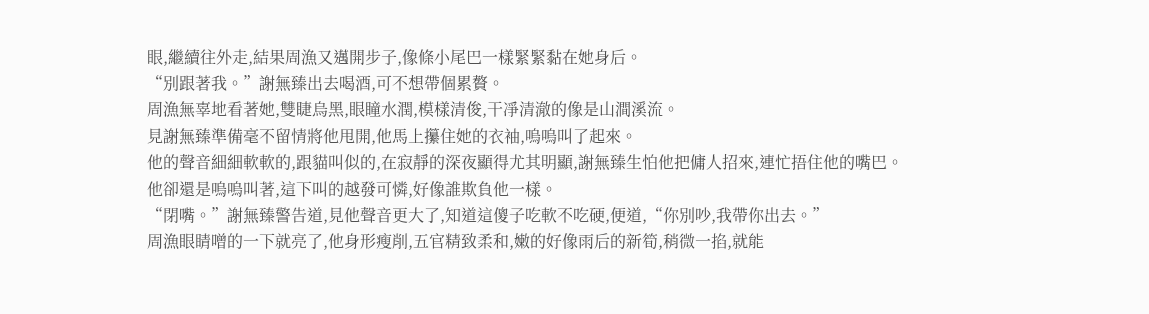眼,繼續往外走,結果周漁又邁開步子,像條小尾巴一樣緊緊黏在她身后。
“別跟著我。”謝無臻出去喝酒,可不想帶個累贅。
周漁無辜地看著她,雙睫烏黑,眼瞳水潤,模樣清俊,干凈清澈的像是山澗溪流。
見謝無臻準備毫不留情將他甩開,他馬上攥住她的衣袖,嗚嗚叫了起來。
他的聲音細細軟軟的,跟貓叫似的,在寂靜的深夜顯得尤其明顯,謝無臻生怕他把傭人招來,連忙捂住他的嘴巴。
他卻還是嗚嗚叫著,這下叫的越發可憐,好像誰欺負他一樣。
“閉嘴。”謝無臻警告道,見他聲音更大了,知道這傻子吃軟不吃硬,便道,“你別吵,我帶你出去。”
周漁眼睛噌的一下就亮了,他身形瘦削,五官精致柔和,嫩的好像雨后的新筍,稍微一掐,就能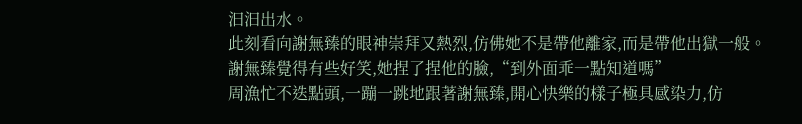汩汩出水。
此刻看向謝無臻的眼神崇拜又熱烈,仿佛她不是帶他離家,而是帶他出獄一般。
謝無臻覺得有些好笑,她捏了捏他的臉,“到外面乖一點知道嗎”
周漁忙不迭點頭,一蹦一跳地跟著謝無臻,開心快樂的樣子極具感染力,仿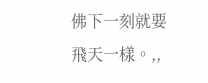佛下一刻就要飛天一樣。,,